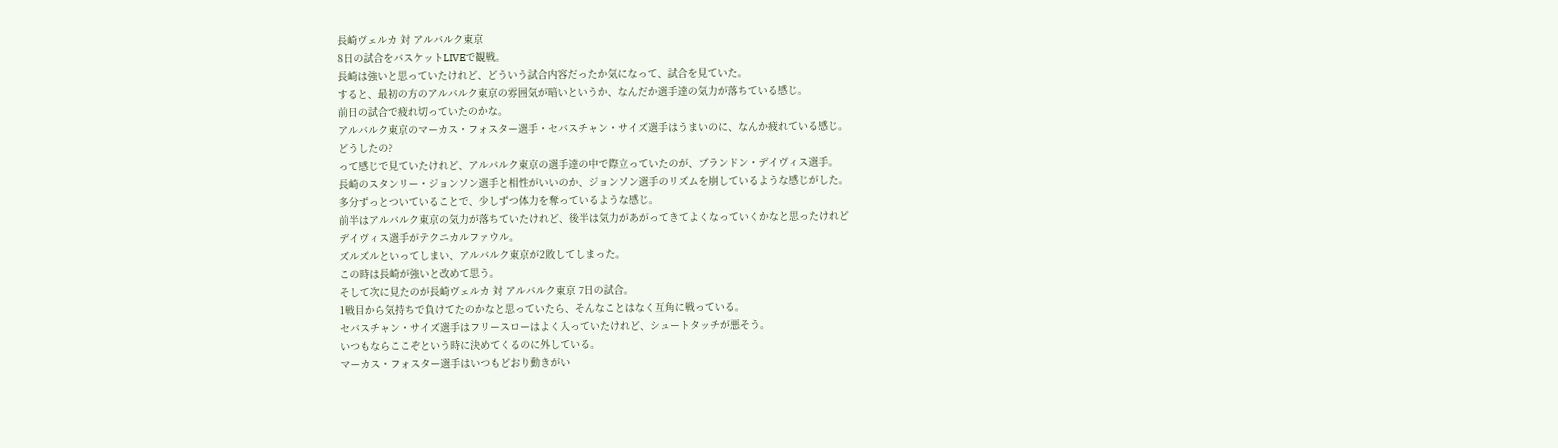長崎ヴェルカ 対 アルバルク東京
8日の試合をバスケットLIVEで観戦。
長崎は強いと思っていたけれど、どういう試合内容だったか気になって、試合を見ていた。
すると、最初の方のアルバルク東京の雰囲気が暗いというか、なんだか選手達の気力が落ちている感じ。
前日の試合で疲れ切っていたのかな。
アルバルク東京のマーカス・フォスター選手・セバスチャン・サイズ選手はうまいのに、なんか疲れている感じ。
どうしたの?
って感じで見ていたけれど、アルバルク東京の選手達の中で際立っていたのが、ブランドン・デイヴィス選手。
長崎のスタンリー・ジョンソン選手と相性がいいのか、ジョンソン選手のリズムを崩しているような感じがした。
多分ずっとついていることで、少しずつ体力を奪っているような感じ。
前半はアルバルク東京の気力が落ちていたけれど、後半は気力があがってきてよくなっていくかなと思ったけれど
デイヴィス選手がテクニカルファウル。
ズルズルといってしまい、アルバルク東京が2敗してしまった。
この時は長崎が強いと改めて思う。
そして次に見たのが長崎ヴェルカ 対 アルバルク東京 7日の試合。
1戦目から気持ちで負けてたのかなと思っていたら、そんなことはなく互角に戦っている。
セバスチャン・サイズ選手はフリースローはよく入っていたけれど、シュートタッチが悪そう。
いつもならここぞという時に決めてくるのに外している。
マーカス・フォスター選手はいつもどおり動きがい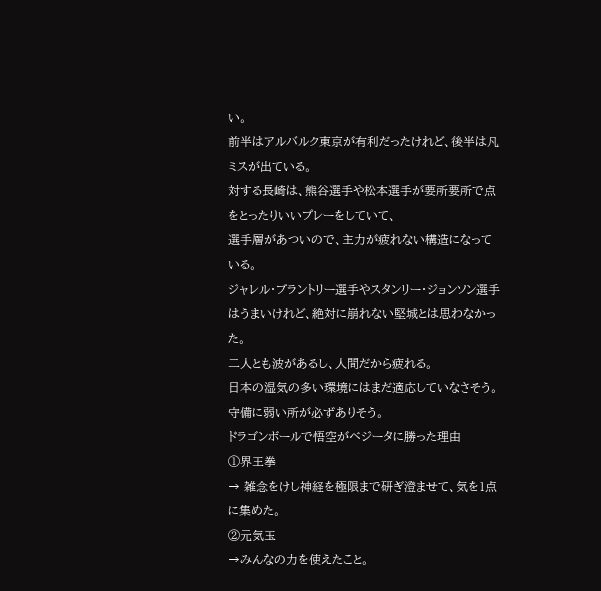い。
前半はアルバルク東京が有利だったけれど、後半は凡ミスが出ている。
対する長崎は、熊谷選手や松本選手が要所要所で点をとったりいいプレーをしていて、
選手層があついので、主力が疲れない構造になっている。
ジャレル・ブラントリー選手やスタンリー・ジョンソン選手はうまいけれど、絶対に崩れない堅城とは思わなかった。
二人とも波があるし、人間だから疲れる。
日本の湿気の多い環境にはまだ適応していなさそう。
守備に弱い所が必ずありそう。
ドラゴンボールで悟空がベジータに勝った理由
①界王拳
→ 雑念をけし神経を極限まで研ぎ澄ませて、気を1点に集めた。
②元気玉
→みんなの力を使えたこと。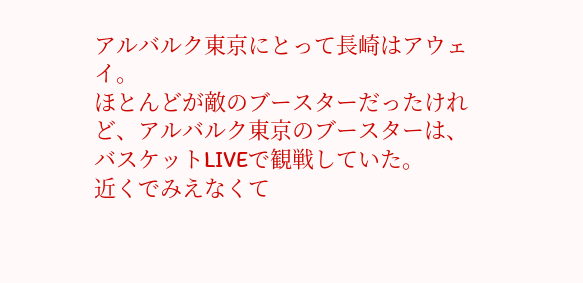アルバルク東京にとって長崎はアウェイ。
ほとんどが敵のブースターだったけれど、アルバルク東京のブースターは、バスケットLIVEで観戦していた。
近くでみえなくて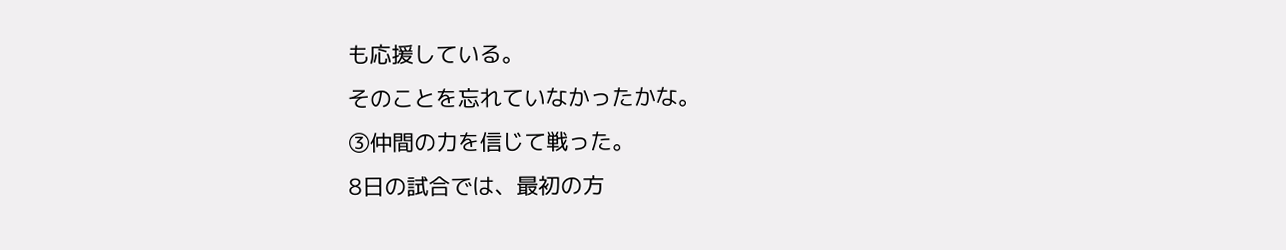も応援している。
そのことを忘れていなかったかな。
③仲間の力を信じて戦った。
8日の試合では、最初の方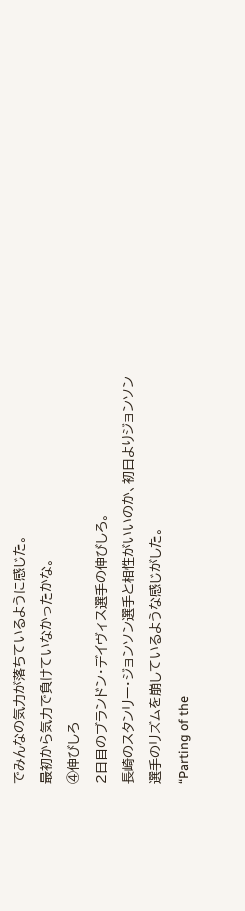でみんなの気力が落ちているように感じた。
最初から気力で負けていなかったかな。
④伸びしろ
2日目のブランドン・デイヴィス選手の伸びしろ。
長崎のスタンリー・ジョンソン選手と相性がいいのか、初日よりジョンソン選手のリズムを崩しているような感じがした。
“Parting of the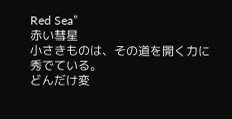Red Sea”
赤い彗星
小さきものは、その道を開く力に秀でている。
どんだけ変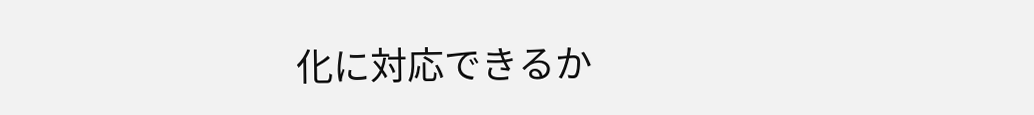化に対応できるか